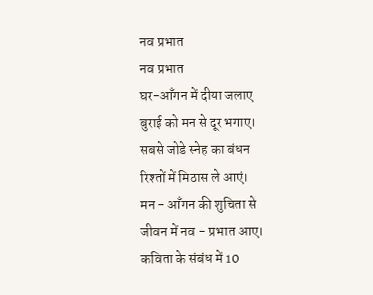नव प्रभात
नव प्रभात
घर-आँगन में दीया जलाए
बुराई को मन से दूर भगाए।
सबसे जोडे स्नेह का बंधन
रिश्तों में मिठास ले आएं।
मन - आँगन की शुचिता से
जीवन में नव - प्रभात आए।
कविता के संबंध में 10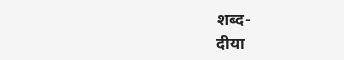शब्द-
दीया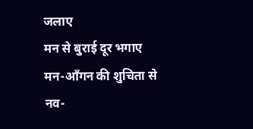जलाए
मन से बुराई दूर भगाए
मन-आँगन की शुचिता से
नव-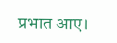प्रभात आए।